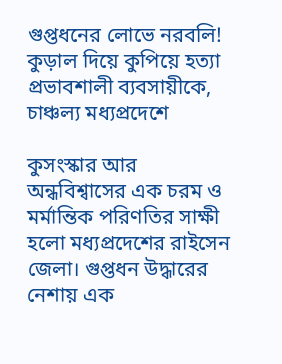গুপ্তধনের লোভে নরবলি! কুড়াল দিয়ে কুপিয়ে হত্যা প্রভাবশালী ব্যবসায়ীকে, চাঞ্চল্য মধ্যপ্রদেশে

কুসংস্কার আর অন্ধবিশ্বাসের এক চরম ও মর্মান্তিক পরিণতির সাক্ষী হলো মধ্যপ্রদেশের রাইসেন জেলা। গুপ্তধন উদ্ধারের নেশায় এক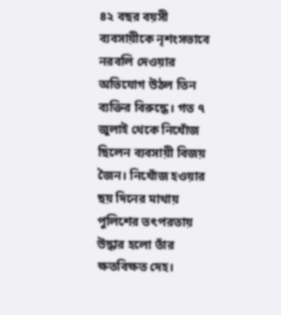৪২ বছর বয়সী ব্যবসায়ীকে নৃশংসভাবে নরবলি দেওয়ার অভিযোগ উঠল তিন ব্যক্তির বিরুদ্ধে। গত ৭ জুলাই থেকে নিখোঁজ ছিলেন ব্যবসায়ী বিজয় জৈন। নিখোঁজ হওয়ার ছয় দিনের মাথায় পুলিশের তৎপরতায় উদ্ধার হলো তাঁর ক্ষতবিক্ষত দেহ।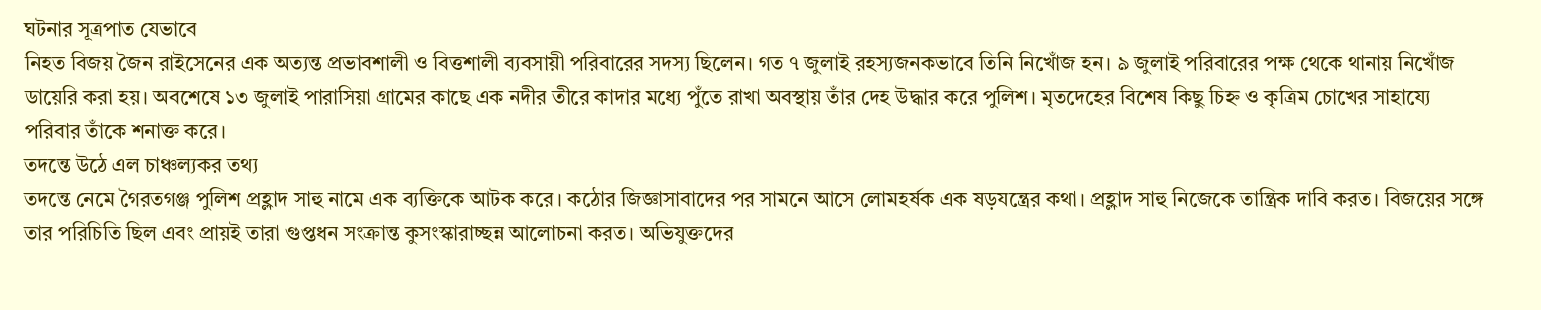ঘটনার সূত্রপাত যেভাবে
নিহত বিজয় জৈন রাইসেনের এক অত্যন্ত প্রভাবশালী ও বিত্তশালী ব্যবসায়ী পরিবারের সদস্য ছিলেন। গত ৭ জুলাই রহস্যজনকভাবে তিনি নিখোঁজ হন। ৯ জুলাই পরিবারের পক্ষ থেকে থানায় নিখোঁজ ডায়েরি করা হয়। অবশেষে ১৩ জুলাই পারাসিয়া গ্রামের কাছে এক নদীর তীরে কাদার মধ্যে পুঁতে রাখা অবস্থায় তাঁর দেহ উদ্ধার করে পুলিশ। মৃতদেহের বিশেষ কিছু চিহ্ন ও কৃত্রিম চোখের সাহায্যে পরিবার তাঁকে শনাক্ত করে।
তদন্তে উঠে এল চাঞ্চল্যকর তথ্য
তদন্তে নেমে গৈরতগঞ্জ পুলিশ প্রহ্লাদ সাহু নামে এক ব্যক্তিকে আটক করে। কঠোর জিজ্ঞাসাবাদের পর সামনে আসে লোমহর্ষক এক ষড়যন্ত্রের কথা। প্রহ্লাদ সাহু নিজেকে তান্ত্রিক দাবি করত। বিজয়ের সঙ্গে তার পরিচিতি ছিল এবং প্রায়ই তারা গুপ্তধন সংক্রান্ত কুসংস্কারাচ্ছন্ন আলোচনা করত। অভিযুক্তদের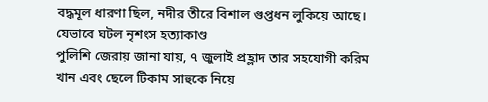বদ্ধমূল ধারণা ছিল, নদীর তীরে বিশাল গুপ্তধন লুকিয়ে আছে।
যেভাবে ঘটল নৃশংস হত্যাকাণ্ড
পুলিশি জেরায় জানা যায়, ৭ জুলাই প্রহ্লাদ তার সহযোগী করিম খান এবং ছেলে টিকাম সাহুকে নিয়ে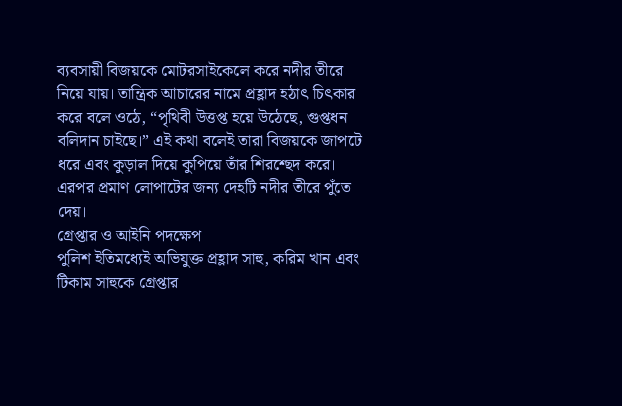ব্যবসায়ী বিজয়কে মোটরসাইকেলে করে নদীর তীরে নিয়ে যায়। তান্ত্রিক আচারের নামে প্রহ্লাদ হঠাৎ চিৎকার করে বলে ওঠে, “পৃথিবী উত্তপ্ত হয়ে উঠেছে, গুপ্তধন বলিদান চাইছে।” এই কথা বলেই তারা বিজয়কে জাপটে ধরে এবং কুড়াল দিয়ে কুপিয়ে তাঁর শিরশ্ছেদ করে। এরপর প্রমাণ লোপাটের জন্য দেহটি নদীর তীরে পুঁতে দেয়।
গ্রেপ্তার ও আইনি পদক্ষেপ
পুলিশ ইতিমধ্যেই অভিযুক্ত প্রহ্লাদ সাহু, করিম খান এবং টিকাম সাহুকে গ্রেপ্তার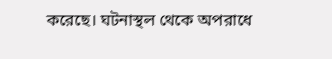করেছে। ঘটনাস্থল থেকে অপরাধে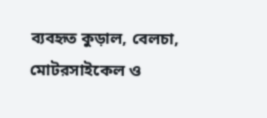ব্যবহৃত কুড়াল, বেলচা, মোটরসাইকেল ও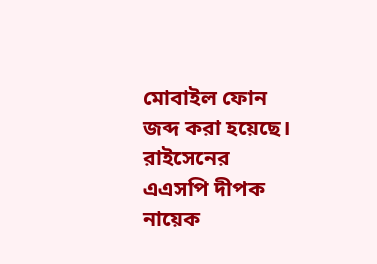মোবাইল ফোন জব্দ করা হয়েছে। রাইসেনের এএসপি দীপক নায়েক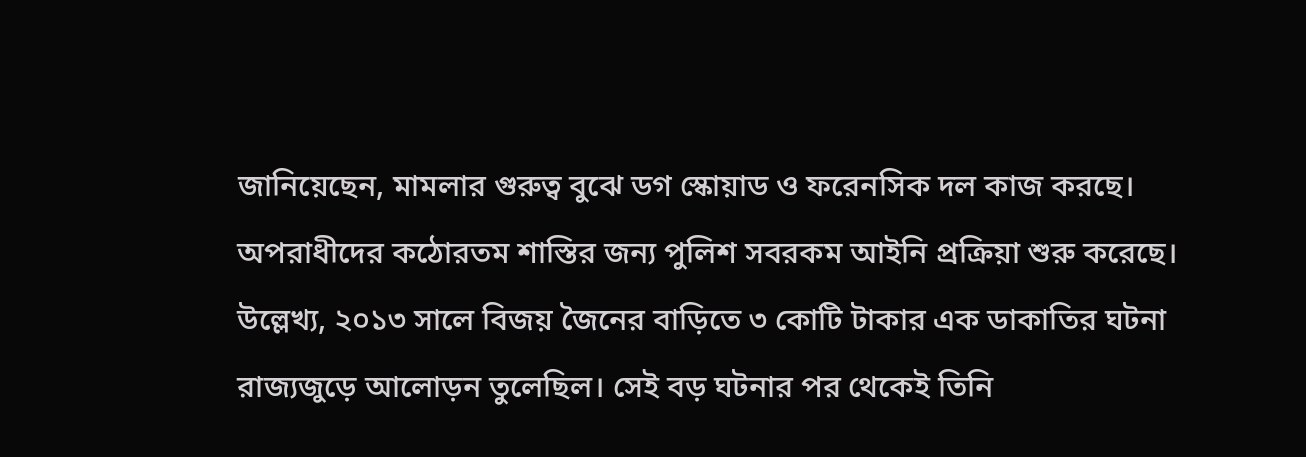জানিয়েছেন, মামলার গুরুত্ব বুঝে ডগ স্কোয়াড ও ফরেনসিক দল কাজ করছে। অপরাধীদের কঠোরতম শাস্তির জন্য পুলিশ সবরকম আইনি প্রক্রিয়া শুরু করেছে।
উল্লেখ্য, ২০১৩ সালে বিজয় জৈনের বাড়িতে ৩ কোটি টাকার এক ডাকাতির ঘটনা রাজ্যজুড়ে আলোড়ন তুলেছিল। সেই বড় ঘটনার পর থেকেই তিনি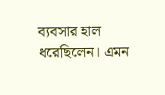ব্যবসার হাল ধরেছিলেন। এমন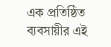এক প্রতিষ্ঠিত ব্যবসায়ীর এই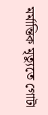মর্মান্তিক মৃত্যুতে গোটা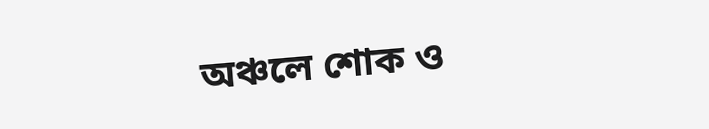অঞ্চলে শোক ও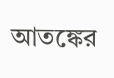আতঙ্কের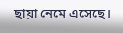ছায়া নেমে এসেছে।